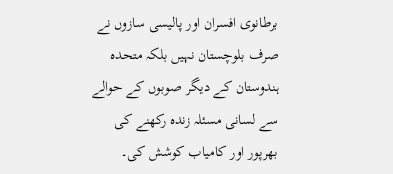برطانوی افسران اور پالیسی سازوں نے صرف بلوچستان نہیں بلکہ متحدہ ہندوستان کے دیگر صوبوں کے حوالے سے لسانی مسئلہ زندہ رکھنے کی بھرپور اور کامیاب کوشش کی۔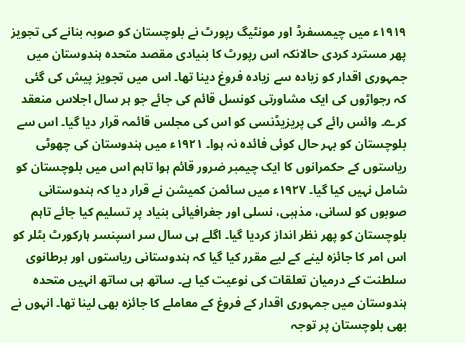۱۹۱۹ء میں چیمسفرڈ اور مونٹیگ رپورٹ نے بلوچستان کو صوبہ بنانے کی تجویز پھر مسترد کردی حالانکہ اس رپورٹ کا بنیادی مقصد متحدہ ہندوستان میں جمہوری اقدار کو زیادہ سے زیادہ فروغ دینا تھا۔ اس میں تجویز پیش کی گئی کہ رجواڑوں کی ایک مشاورتی کونسل قائم کی جائے جو ہر سال اجلاس منعقد کرے۔ وائس رائے کی پریزیڈنسی کو اس کی مجلس قائمہ قرار دیا گیا۔ اس سے بلوچستان کو بہر حال کوئی فائدہ نہ ہوا۔ ۱۹۲۱ء میں ہندوستان کی چھوٹی ریاستوں کے حکمرانوں کا ایک چیمبر ضرور قائم ہوا تاہم اس میں بلوچستان کو شامل نہیں کیا گیا۔ ۱۹۲۷ء میں سائمن کمیشن نے قرار دیا کہ ہندوستانی صوبوں کو لسانی، مذہبی، نسلی اور جغرافیائی بنیاد پر تسلیم کیا جائے تاہم بلوچستان کو پھر نظر انداز کردیا گیا۔ اگلے ہی سال سر اسپنسر ہارکورٹ بٹلر کو اس امر کا جائزہ لینے کے لیے مقرر کیا گیا کہ ہندوستانی ریاستوں اور برطانوی سلطنت کے درمیان تعلقات کی نوعیت کیا ہے۔ ساتھ ہی ساتھ انہیں متحدہ ہندوستان میں جمہوری اقدار کے فروغ کے معاملے کا جائزہ بھی لینا تھا۔ انہوں نے بھی بلوچستان پر توجہ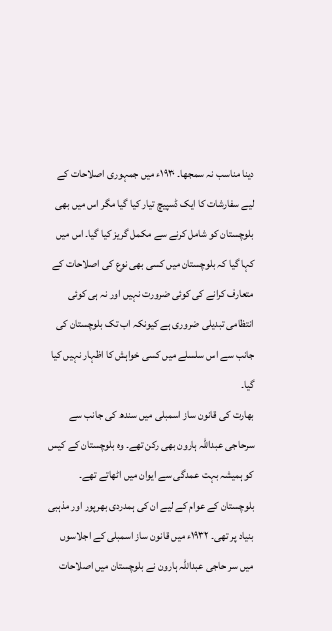دینا مناسب نہ سمجھا۔ ۱۹۳۰ء میں جمہوری اصلاحات کے لیے سفارشات کا ایک ڈسپیچ تیار کیا گیا مگر اس میں بھی بلوچستان کو شامل کرنے سے مکمل گریز کیا گیا۔ اس میں کہا گیا کہ بلوچستان میں کسی بھی نوع کی اصلاحات کے متعارف کرانے کی کوئی ضرورت نہیں اور نہ ہی کوئی انتظامی تبدیلی ضروری ہے کیونکہ اب تک بلوچستان کی جانب سے اس سلسلے میں کسی خواہش کا اظہار نہیں کیا گیا۔
بھارت کی قانون ساز اسمبلی میں سندھ کی جانب سے سرحاجی عبداللہ ہارون بھی رکن تھے۔ وہ بلوچستان کے کیس کو ہمیشہ بہت عمدگی سے ایوان میں اٹھاتے تھے۔ بلوچستان کے عوام کے لیے ان کی ہمدردی بھرپور اور مذہبی بنیاد پر تھی۔ ۱۹۳۲ء میں قانون ساز اسمبلی کے اجلاسوں میں سر حاجی عبداللہ ہارون نے بلوچستان میں اصلاحات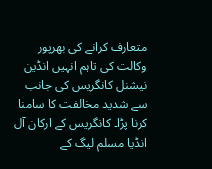متعارف کرانے کی بھرپور وکالت کی تاہم انہیں انڈین نیشنل کانگریس کی جانب سے شدید مخالفت کا سامنا کرنا پڑا۔ کانگریس کے ارکان آل انڈیا مسلم لیگ کے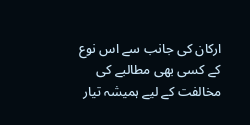ارکان کی جانب سے اس نوع کے کسی بھی مطالبے کی مخالفت کے لیے ہمیشہ تیار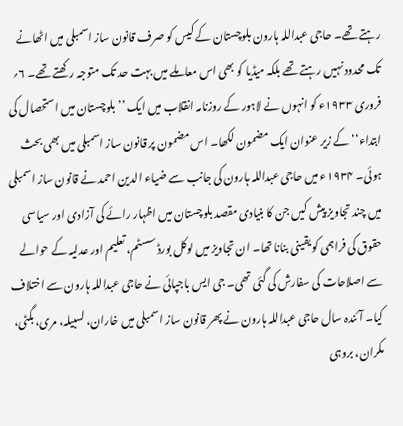رہتے تھے۔ حاجی عبداللہ ہارون بلوچستان کے کیس کو صرف قانون ساز اسمبلی میں اٹھانے تک محدود نہیں رہتے تھے بلکہ میڈیا کو بھی اس معاملے میں بہت حد تک متوجہ رکھتے تھے۔ ۶؍ فروری ۱۹۳۳ء کو انہوں نے لاہور کے روزنامہ انقلاب میں ایک ’’بلوچستان میں استحصال کی ابتداء‘‘ کے زیر عنوان ایک مضمون لکھا۔ اس مضمون پر قانون ساز اسمبلی میں بھی بحث ہوئی۔ ۱۹۳۴ء میں حاجی عبداللہ ہارون کی جانب سے ضیاء الدین احمد نے قانون ساز اسمبلی میں چند تجاویز پیش کیں جن کا بنیادی مقصد بلوچستان میں اظہار رائے کی آزادی اور سیاسی حقوق کی فراہمی کو یقینی بنانا تھا۔ ان تجاویز میں لوکل بورڈ سسٹم، تعلیم اور عدلیہ کے حوالے سے اصلاحات کی سفارش کی گئی تھی۔ جی ایس باجپائی نے حاجی عبداللہ ہارون سے اختلاف کیا۔ آئندہ سال حاجی عبداللہ ہارون نے پھر قانون ساز اسمبلی میں خاران، لسبیلہ، مری، بگٹی، مکران، بروہی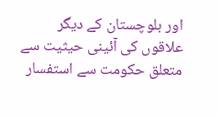اور بلوچستان کے دیگر علاقوں کی آئینی حیثیت سے متعلق حکومت سے استفسار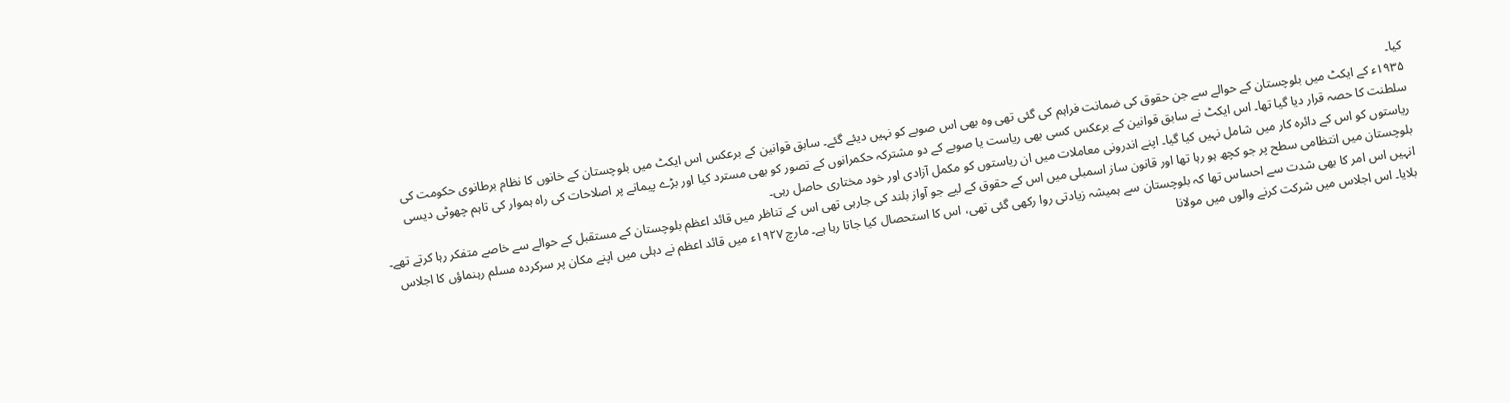کیا۔
۱۹۳۵ء کے ایکٹ میں بلوچستان کے حوالے سے جن حقوق کی ضمانت فراہم کی گئی تھی وہ بھی اس صوبے کو نہیں دیئے گئے۔ سابق قوانین کے برعکس اس ایکٹ میں بلوچستان کے خانوں کا نظام برطانوی حکومت کی سلطنت کا حصہ قرار دیا گیا تھا۔ اس ایکٹ نے سابق قوانین کے برعکس کسی بھی ریاست یا صوبے کے دو مشترکہ حکمرانوں کے تصور کو بھی مسترد کیا اور بڑے پیمانے پر اصلاحات کی راہ ہموار کی تاہم چھوٹی دیسی ریاستوں کو اس کے دائرہ کار میں شامل نہیں کیا گیا۔ اپنے اندرونی معاملات میں ان ریاستوں کو مکمل آزادی اور خود مختاری حاصل رہی۔
بلوچستان میں انتظامی سطح پر جو کچھ ہو رہا تھا اور قانون ساز اسمبلی میں اس کے حقوق کے لیے جو آواز بلند کی جارہی تھی اس کے تناظر میں قائد اعظم بلوچستان کے مستقبل کے حوالے سے خاصے متفکر رہا کرتے تھے۔ انہیں اس امر کا بھی شدت سے احساس تھا کہ بلوچستان سے ہمیشہ زیادتی روا رکھی گئی تھی، اس کا استحصال کیا جاتا رہا ہے۔ مارچ ۱۹۲۷ء میں قائد اعظم نے دہلی میں اپنے مکان پر سرکردہ مسلم رہنماؤں کا اجلاس بلایا۔ اس اجلاس میں شرکت کرنے والوں میں مولانا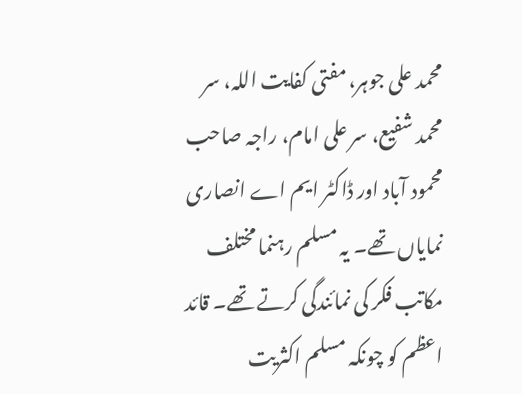محمد علی جوہر، مفتی کفایت اللہ، سر محمد شفیع، سر علی امام، راجہ صاحب محمود آباد اور ڈاکٹر ایم اے انصاری نمایاں تھے۔ یہ مسلم رہنما مختلف مکاتب فکر کی نمائندگی کرتے تھے۔ قائد اعظم کو چونکہ مسلم اکثریت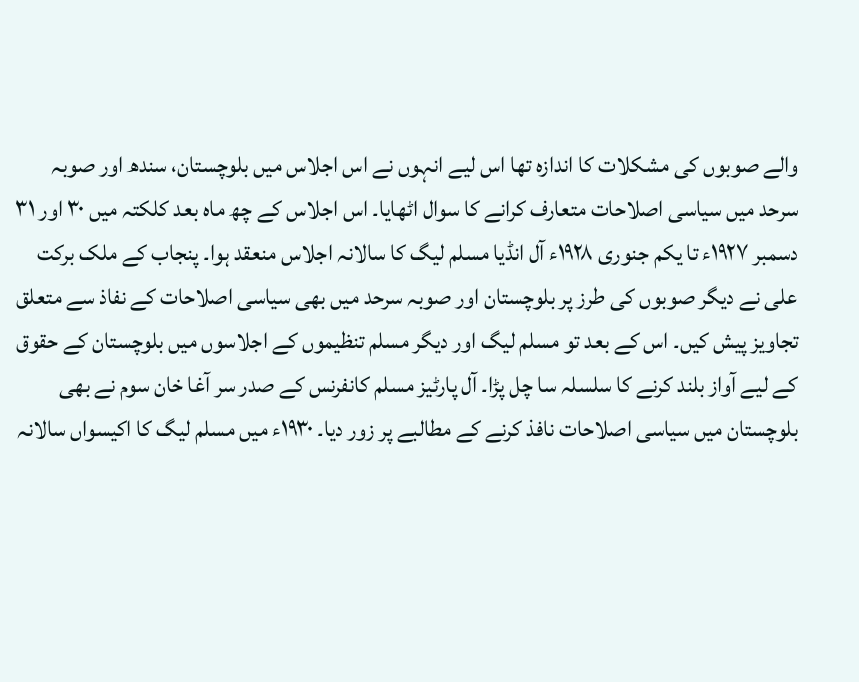والے صوبوں کی مشکلات کا اندازہ تھا اس لیے انہوں نے اس اجلاس میں بلوچستان، سندھ اور صوبہ سرحد میں سیاسی اصلاحات متعارف کرانے کا سوال اٹھایا۔ اس اجلاس کے چھ ماہ بعد کلکتہ میں ۳۰ اور ۳۱ دسمبر ۱۹۲۷ء تا یکم جنوری ۱۹۲۸ء آل انڈیا مسلم لیگ کا سالانہ اجلاس منعقد ہوا۔ پنجاب کے ملک برکت علی نے دیگر صوبوں کی طرز پر بلوچستان اور صوبہ سرحد میں بھی سیاسی اصلاحات کے نفاذ سے متعلق تجاویز پیش کیں۔ اس کے بعد تو مسلم لیگ اور دیگر مسلم تنظیموں کے اجلاسوں میں بلوچستان کے حقوق کے لیے آواز بلند کرنے کا سلسلہ سا چل پڑا۔ آل پارٹیز مسلم کانفرنس کے صدر سر آغا خان سوم نے بھی بلوچستان میں سیاسی اصلاحات نافذ کرنے کے مطالبے پر زور دیا۔ ۱۹۳۰ء میں مسلم لیگ کا اکیسواں سالانہ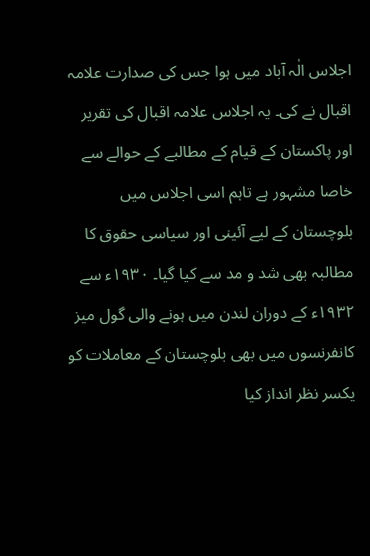اجلاس الٰہ آباد میں ہوا جس کی صدارت علامہ اقبال نے کی۔ یہ اجلاس علامہ اقبال کی تقریر اور پاکستان کے قیام کے مطالبے کے حوالے سے خاصا مشہور ہے تاہم اسی اجلاس میں بلوچستان کے لیے آئینی اور سیاسی حقوق کا مطالبہ بھی شد و مد سے کیا گیا۔ ۱۹۳۰ء سے ۱۹۳۲ء کے دوران لندن میں ہونے والی گول میز کانفرنسوں میں بھی بلوچستان کے معاملات کو یکسر نظر انداز کیا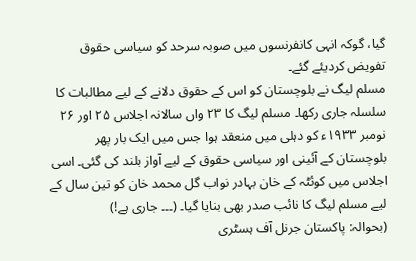گیا، گوکہ انہی کانفرنسوں میں صوبہ سرحد کو سیاسی حقوق تفویض کردیئے گئے۔
مسلم لیگ نے بلوچستان کو اس کے حقوق دلانے کے لیے مطالبات کا سلسلہ جاری رکھا۔ مسلم لیگ کا ۲۳ واں سالانہ اجلاس ۲۵ اور ۲۶ نومبر ۱۹۳۳ء کو دہلی میں منعقد ہوا جس میں ایک بار پھر بلوچستان کے آئینی اور سیاسی حقوق کے لیے آواز بلند کی گئی۔ اسی اجلاس میں کوئٹہ کے خان بہادر نواب گل محمد خان کو تین سال کے لیے مسلم لیگ کا نائب صدر بھی بنایا گیا۔ (۔۔۔ جاری ہے!)
(بحوالہ: پاکستان جرنل آف ہسٹری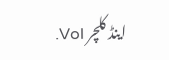اینڈ کلچر Vol.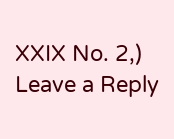XXIX No. 2,)
Leave a Reply